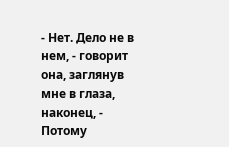- Нет. Дело не в нем, - говорит она, заглянув мне в глаза, наконец, - Потому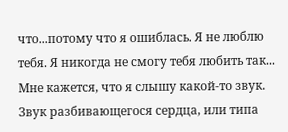что...потому что я ошиблась. Я не люблю тебя. Я никогда не смогу тебя любить так...
Мне кажется, что я слышу какой-то звук. Звук разбивающегося сердца, или типа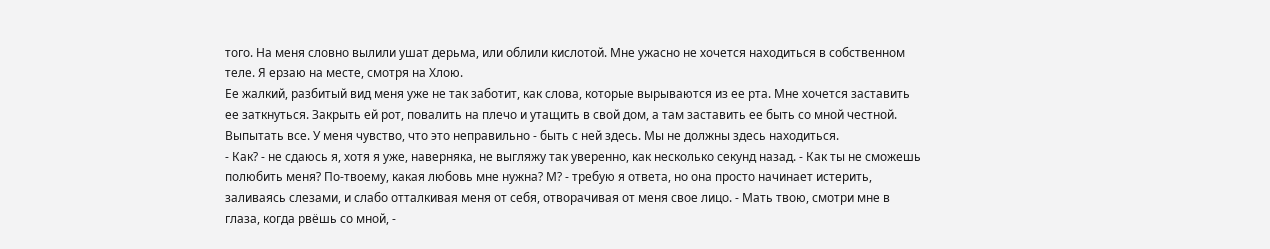того. На меня словно вылили ушат дерьма, или облили кислотой. Мне ужасно не хочется находиться в собственном теле. Я ерзаю на месте, смотря на Хлою.
Ее жалкий, разбитый вид меня уже не так заботит, как слова, которые вырываются из ее рта. Мне хочется заставить ее заткнуться. Закрыть ей рот, повалить на плечо и утащить в свой дом, а там заставить ее быть со мной честной. Выпытать все. У меня чувство, что это неправильно - быть с ней здесь. Мы не должны здесь находиться.
- Как? - не сдаюсь я, хотя я уже, наверняка, не выгляжу так уверенно, как несколько секунд назад. - Как ты не сможешь полюбить меня? По-твоему, какая любовь мне нужна? М? - требую я ответа, но она просто начинает истерить, заливаясь слезами, и слабо отталкивая меня от себя, отворачивая от меня свое лицо. - Мать твою, смотри мне в глаза, когда рвёшь со мной, -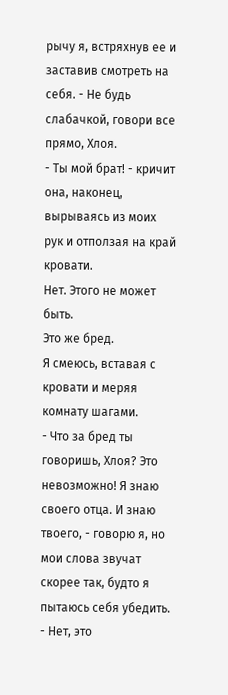рычу я, встряхнув ее и заставив смотреть на себя. - Не будь слабачкой, говори все прямо, Хлоя.
- Ты мой брат! - кричит она, наконец, вырываясь из моих рук и отползая на край кровати.
Нет. Этого не может быть.
Это же бред.
Я смеюсь, вставая с кровати и меряя комнату шагами.
- Что за бред ты говоришь, Хлоя? Это невозможно! Я знаю своего отца. И знаю твоего, - говорю я, но мои слова звучат скорее так, будто я пытаюсь себя убедить. - Нет, это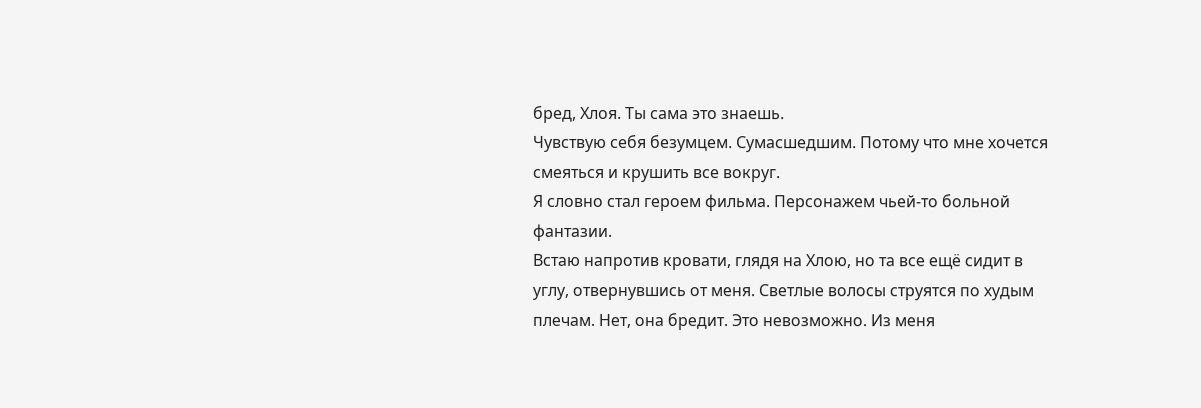бред, Хлоя. Ты сама это знаешь.
Чувствую себя безумцем. Сумасшедшим. Потому что мне хочется смеяться и крушить все вокруг.
Я словно стал героем фильма. Персонажем чьей-то больной фантазии.
Встаю напротив кровати, глядя на Хлою, но та все ещё сидит в углу, отвернувшись от меня. Светлые волосы струятся по худым плечам. Нет, она бредит. Это невозможно. Из меня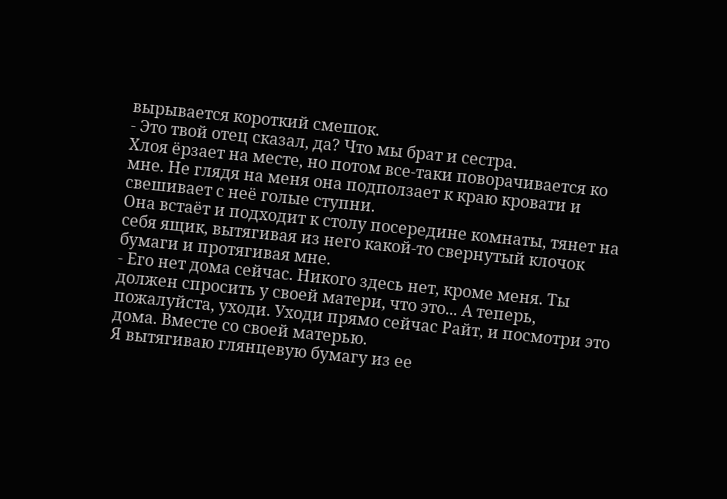вырывается короткий смешок.
- Это твой отец сказал, да? Что мы брат и сестра.
Хлоя ёрзает на месте, но потом все-таки поворачивается ко мне. Не глядя на меня она подползает к краю кровати и свешивает с неё голые ступни.
Она встаёт и подходит к столу посередине комнаты, тянет на себя ящик, вытягивая из него какой-то свернутый клочок бумаги и протягивая мне.
- Его нет дома сейчас. Никого здесь нет, кроме меня. Ты должен спросить у своей матери, что это... А теперь, пожалуйста, уходи. Уходи прямо сейчас Райт, и посмотри это дома. Вместе со своей матерью.
Я вытягиваю глянцевую бумагу из ее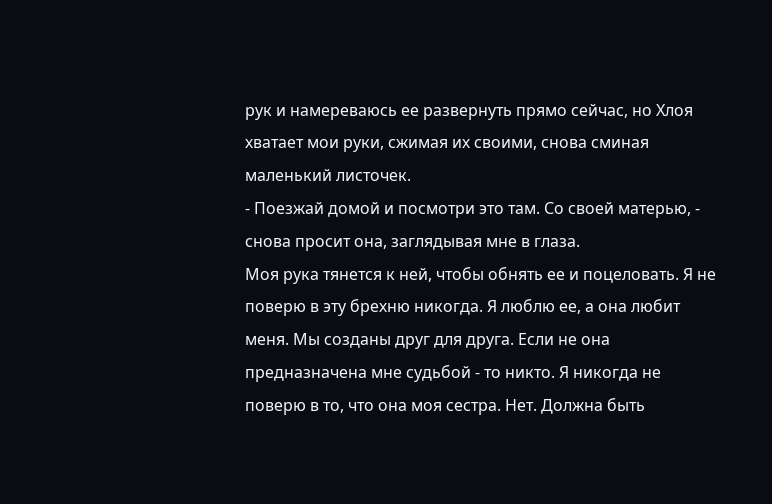рук и намереваюсь ее развернуть прямо сейчас, но Хлоя хватает мои руки, сжимая их своими, снова сминая маленький листочек.
- Поезжай домой и посмотри это там. Со своей матерью, - снова просит она, заглядывая мне в глаза.
Моя рука тянется к ней, чтобы обнять ее и поцеловать. Я не поверю в эту брехню никогда. Я люблю ее, а она любит меня. Мы созданы друг для друга. Если не она предназначена мне судьбой - то никто. Я никогда не поверю в то, что она моя сестра. Нет. Должна быть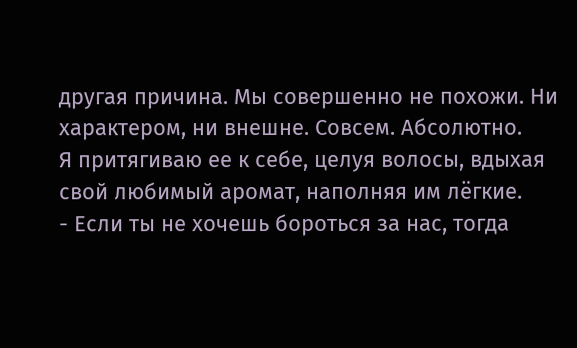другая причина. Мы совершенно не похожи. Ни характером, ни внешне. Совсем. Абсолютно.
Я притягиваю ее к себе, целуя волосы, вдыхая свой любимый аромат, наполняя им лёгкие.
- Если ты не хочешь бороться за нас, тогда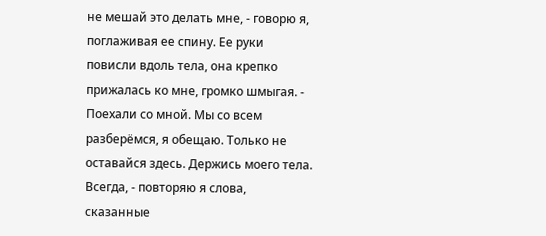не мешай это делать мне, - говорю я, поглаживая ее спину. Ее руки повисли вдоль тела, она крепко прижалась ко мне, громко шмыгая. - Поехали со мной. Мы со всем разберёмся, я обещаю. Только не оставайся здесь. Держись моего тела. Всегда, - повторяю я слова, сказанные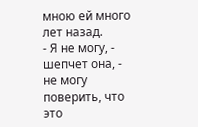мною ей много лет назад.
- Я не могу, - шепчет она, - не могу поверить, что это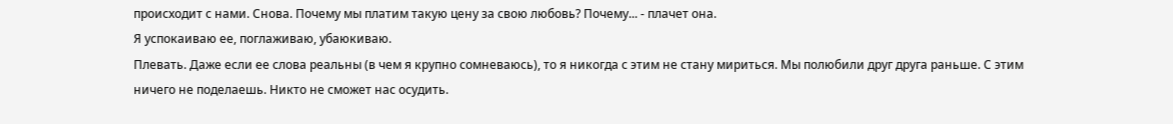происходит с нами. Снова. Почему мы платим такую цену за свою любовь? Почему... - плачет она.
Я успокаиваю ее, поглаживаю, убаюкиваю.
Плевать. Даже если ее слова реальны (в чем я крупно сомневаюсь), то я никогда с этим не стану мириться. Мы полюбили друг друга раньше. С этим ничего не поделаешь. Никто не сможет нас осудить.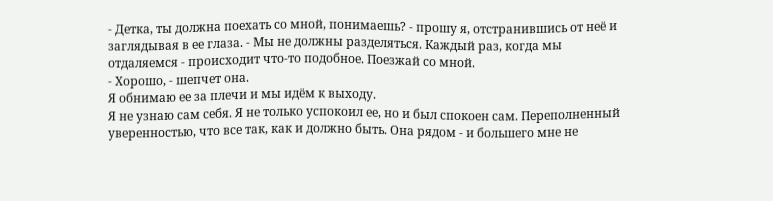- Детка, ты должна поехать со мной, понимаешь? - прошу я, отстранившись от неё и заглядывая в ее глаза. - Мы не должны разделяться. Каждый раз, когда мы отдаляемся - происходит что-то подобное. Поезжай со мной.
- Хорошо, - шепчет она.
Я обнимаю ее за плечи и мы идём к выходу.
Я не узнаю сам себя. Я не только успокоил ее, но и был спокоен сам. Переполненный уверенностью, что все так, как и должно быть. Она рядом - и большего мне не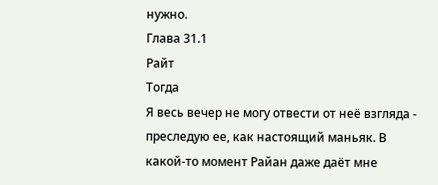нужно.
Глава 31.1
Райт
Тогда
Я весь вечер не могу отвести от неё взгляда - преследую ее, как настоящий маньяк. В какой-то момент Райан даже даёт мне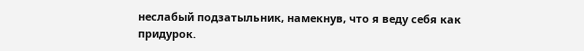неслабый подзатыльник, намекнув, что я веду себя как придурок.